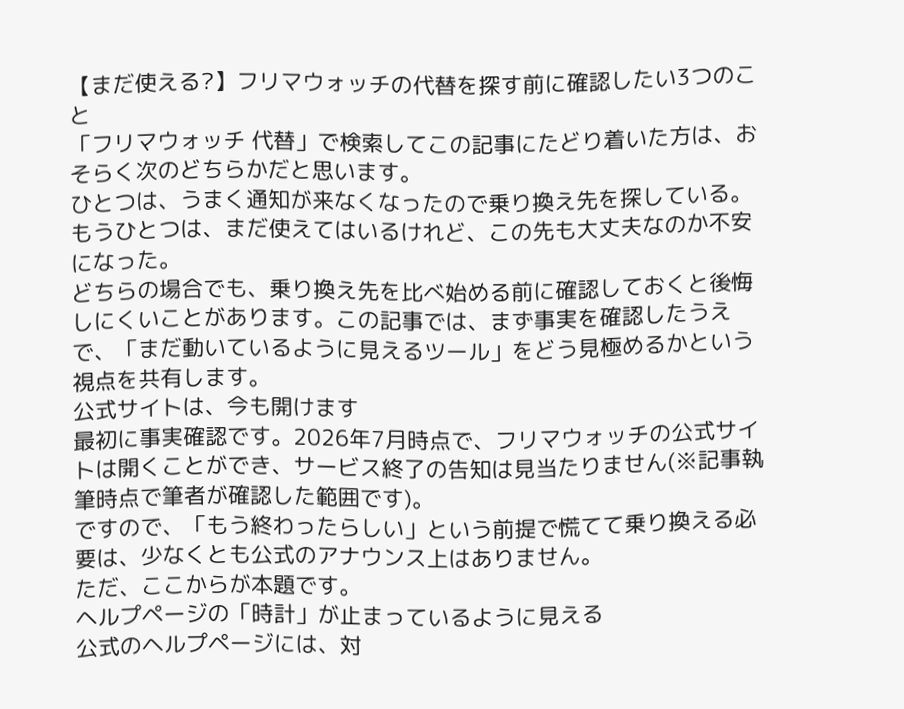【まだ使える?】フリマウォッチの代替を探す前に確認したい3つのこと
「フリマウォッチ 代替」で検索してこの記事にたどり着いた方は、おそらく次のどちらかだと思います。
ひとつは、うまく通知が来なくなったので乗り換え先を探している。もうひとつは、まだ使えてはいるけれど、この先も大丈夫なのか不安になった。
どちらの場合でも、乗り換え先を比べ始める前に確認しておくと後悔しにくいことがあります。この記事では、まず事実を確認したうえで、「まだ動いているように見えるツール」をどう見極めるかという視点を共有します。
公式サイトは、今も開けます
最初に事実確認です。2026年7月時点で、フリマウォッチの公式サイトは開くことができ、サービス終了の告知は見当たりません(※記事執筆時点で筆者が確認した範囲です)。
ですので、「もう終わったらしい」という前提で慌てて乗り換える必要は、少なくとも公式のアナウンス上はありません。
ただ、ここからが本題です。
ヘルプページの「時計」が止まっているように見える
公式のヘルプページには、対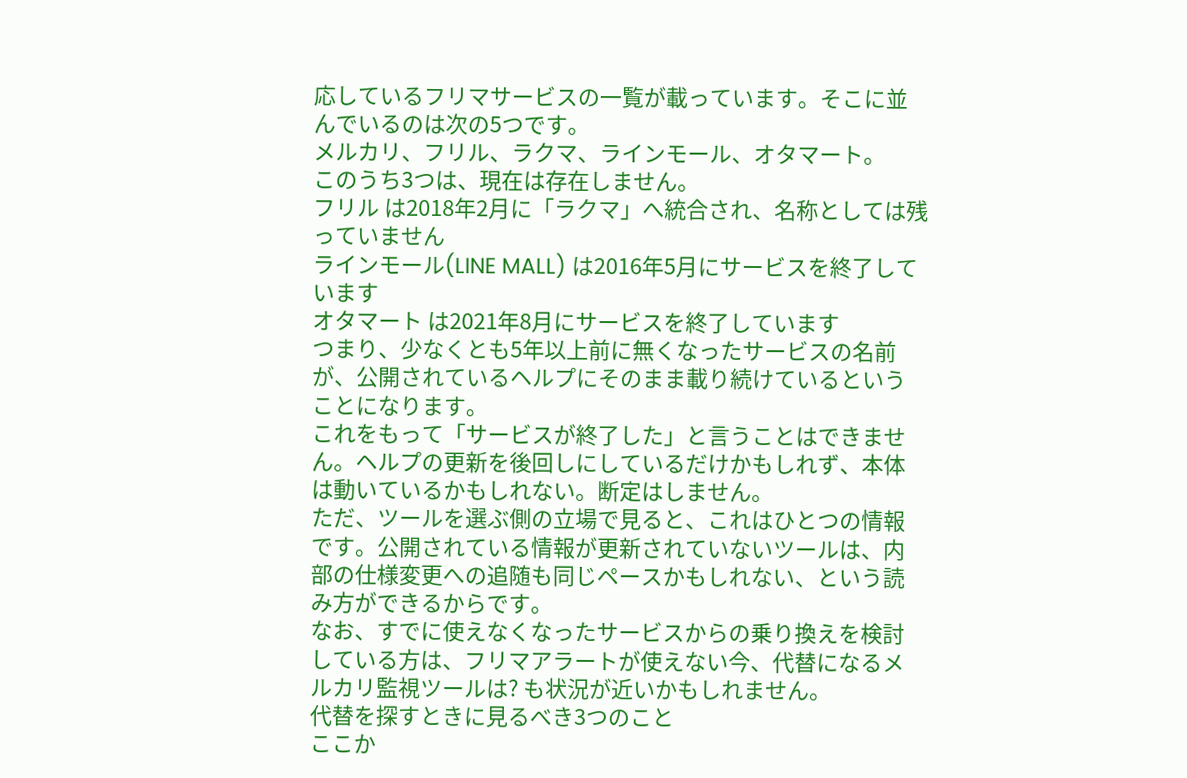応しているフリマサービスの一覧が載っています。そこに並んでいるのは次の5つです。
メルカリ、フリル、ラクマ、ラインモール、オタマート。
このうち3つは、現在は存在しません。
フリル は2018年2月に「ラクマ」へ統合され、名称としては残っていません
ラインモール(LINE MALL) は2016年5月にサービスを終了しています
オタマート は2021年8月にサービスを終了しています
つまり、少なくとも5年以上前に無くなったサービスの名前が、公開されているヘルプにそのまま載り続けているということになります。
これをもって「サービスが終了した」と言うことはできません。ヘルプの更新を後回しにしているだけかもしれず、本体は動いているかもしれない。断定はしません。
ただ、ツールを選ぶ側の立場で見ると、これはひとつの情報です。公開されている情報が更新されていないツールは、内部の仕様変更への追随も同じペースかもしれない、という読み方ができるからです。
なお、すでに使えなくなったサービスからの乗り換えを検討している方は、フリマアラートが使えない今、代替になるメルカリ監視ツールは? も状況が近いかもしれません。
代替を探すときに見るべき3つのこと
ここか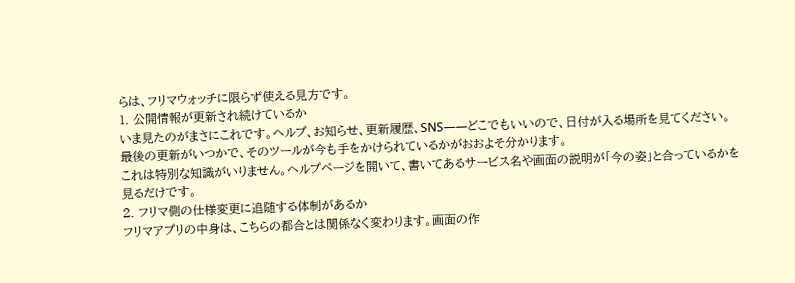らは、フリマウォッチに限らず使える見方です。
1. 公開情報が更新され続けているか
いま見たのがまさにこれです。ヘルプ、お知らせ、更新履歴、SNS——どこでもいいので、日付が入る場所を見てください。最後の更新がいつかで、そのツールが今も手をかけられているかがおおよそ分かります。
これは特別な知識がいりません。ヘルプページを開いて、書いてあるサービス名や画面の説明が「今の姿」と合っているかを見るだけです。
2. フリマ側の仕様変更に追随する体制があるか
フリマアプリの中身は、こちらの都合とは関係なく変わります。画面の作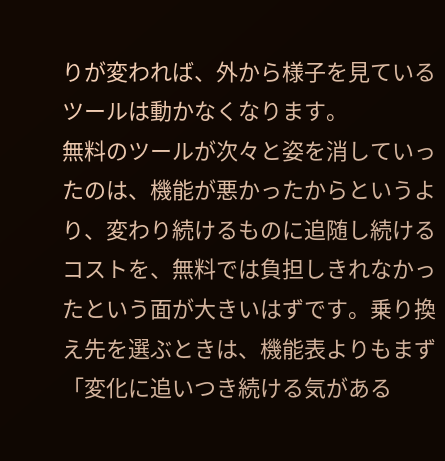りが変われば、外から様子を見ているツールは動かなくなります。
無料のツールが次々と姿を消していったのは、機能が悪かったからというより、変わり続けるものに追随し続けるコストを、無料では負担しきれなかったという面が大きいはずです。乗り換え先を選ぶときは、機能表よりもまず「変化に追いつき続ける気がある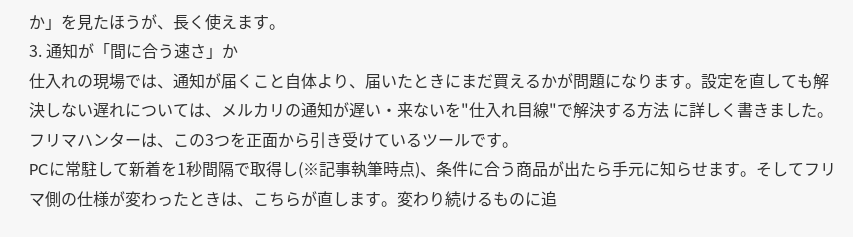か」を見たほうが、長く使えます。
3. 通知が「間に合う速さ」か
仕入れの現場では、通知が届くこと自体より、届いたときにまだ買えるかが問題になります。設定を直しても解決しない遅れについては、メルカリの通知が遅い・来ないを"仕入れ目線"で解決する方法 に詳しく書きました。
フリマハンターは、この3つを正面から引き受けているツールです。
PCに常駐して新着を1秒間隔で取得し(※記事執筆時点)、条件に合う商品が出たら手元に知らせます。そしてフリマ側の仕様が変わったときは、こちらが直します。変わり続けるものに追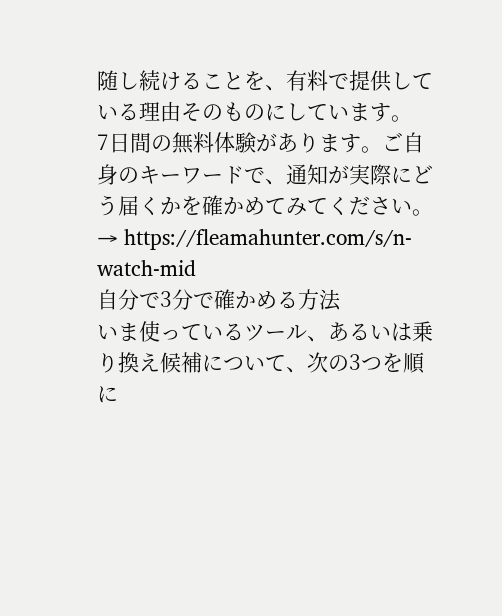随し続けることを、有料で提供している理由そのものにしています。
7日間の無料体験があります。ご自身のキーワードで、通知が実際にどう届くかを確かめてみてください。
→ https://fleamahunter.com/s/n-watch-mid
自分で3分で確かめる方法
いま使っているツール、あるいは乗り換え候補について、次の3つを順に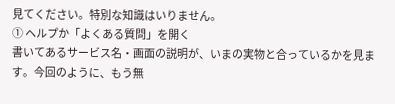見てください。特別な知識はいりません。
① ヘルプか「よくある質問」を開く
書いてあるサービス名・画面の説明が、いまの実物と合っているかを見ます。今回のように、もう無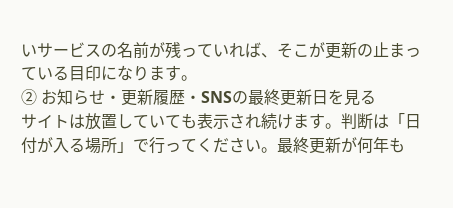いサービスの名前が残っていれば、そこが更新の止まっている目印になります。
② お知らせ・更新履歴・SNSの最終更新日を見る
サイトは放置していても表示され続けます。判断は「日付が入る場所」で行ってください。最終更新が何年も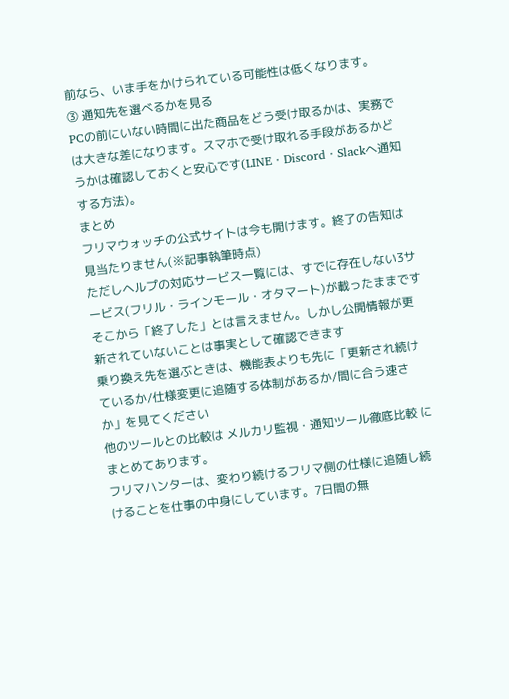前なら、いま手をかけられている可能性は低くなります。
③ 通知先を選べるかを見る
PCの前にいない時間に出た商品をどう受け取るかは、実務では大きな差になります。スマホで受け取れる手段があるかどうかは確認しておくと安心です(LINE・Discord・Slackへ通知する方法)。
まとめ
フリマウォッチの公式サイトは今も開けます。終了の告知は見当たりません(※記事執筆時点)
ただしヘルプの対応サービス一覧には、すでに存在しない3サービス(フリル・ラインモール・オタマート)が載ったままです
そこから「終了した」とは言えません。しかし公開情報が更新されていないことは事実として確認できます
乗り換え先を選ぶときは、機能表よりも先に「更新され続けているか/仕様変更に追随する体制があるか/間に合う速さか」を見てください
他のツールとの比較は メルカリ監視・通知ツール徹底比較 にまとめてあります。
フリマハンターは、変わり続けるフリマ側の仕様に追随し続けることを仕事の中身にしています。7日間の無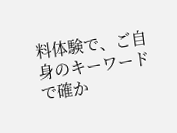料体験で、ご自身のキーワードで確か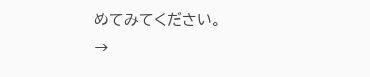めてみてください。
→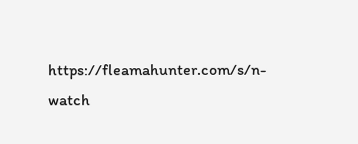https://fleamahunter.com/s/n-watch